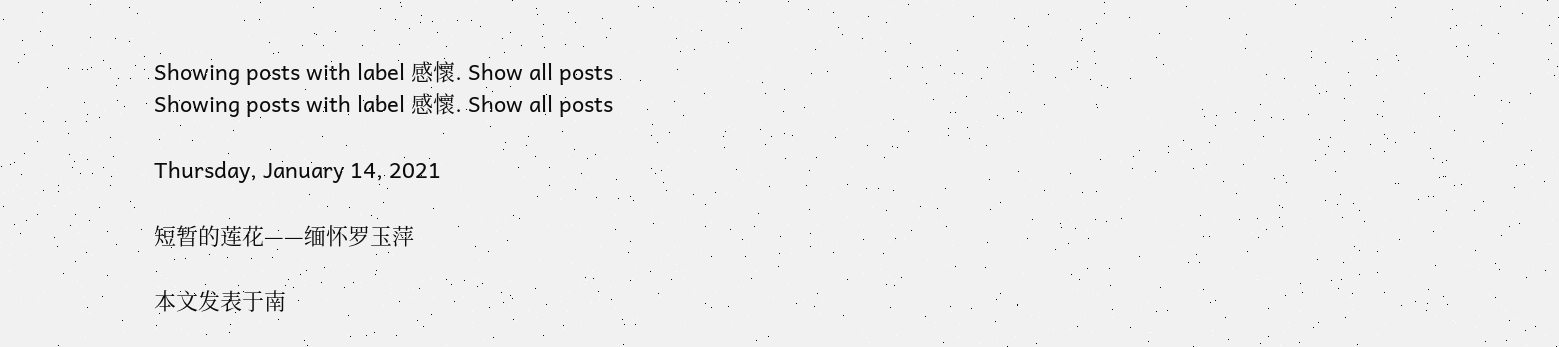Showing posts with label 感懷. Show all posts
Showing posts with label 感懷. Show all posts

Thursday, January 14, 2021

短暂的莲花——缅怀罗玉萍

本文发表于南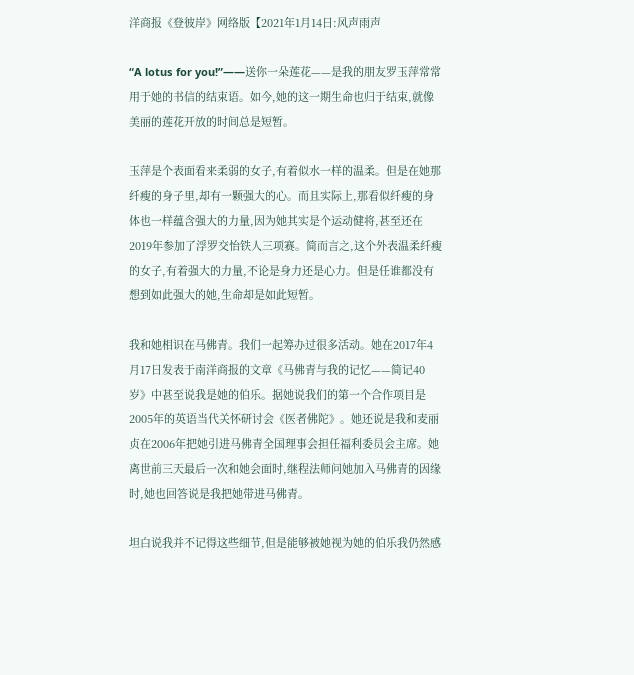洋商报《登彼岸》网络版【2021年1月14日:风声雨声

“A lotus for you!”——送你一朵莲花——是我的朋友罗玉萍常常用于她的书信的结束语。如今,她的这一期生命也归于结束,就像美丽的莲花开放的时间总是短暂。

玉萍是个表面看来柔弱的女子,有着似水一样的温柔。但是在她那纤瘦的身子里,却有一颗强大的心。而且实际上,那看似纤瘦的身体也一样蕴含强大的力量,因为她其实是个运动健将,甚至还在2019年参加了浮罗交怡铁人三项赛。简而言之,这个外表温柔纤瘦的女子,有着强大的力量,不论是身力还是心力。但是任谁都没有想到如此强大的她,生命却是如此短暂。

我和她相识在马佛青。我们一起筹办过很多活动。她在2017年4月17日发表于南洋商报的文章《马佛青与我的记忆——简记40岁》中甚至说我是她的伯乐。据她说我们的第一个合作项目是2005年的英语当代关怀研讨会《医者佛陀》。她还说是我和麦丽贞在2006年把她引进马佛青全国理事会担任福利委员会主席。她离世前三天最后一次和她会面时,继程法师问她加入马佛青的因缘时,她也回答说是我把她带进马佛青。

坦白说我并不记得这些细节,但是能够被她视为她的伯乐我仍然感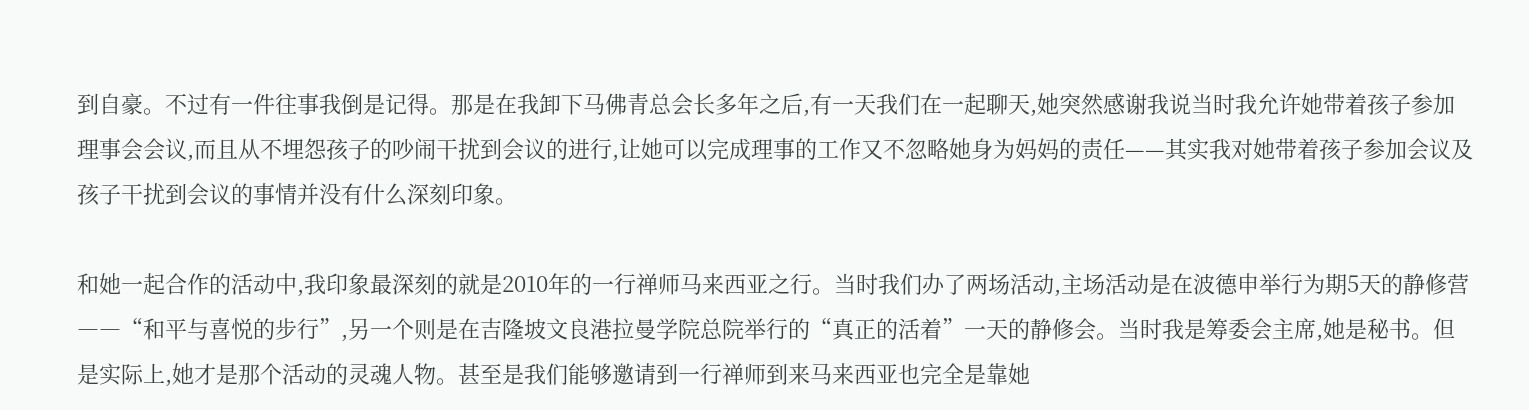到自豪。不过有一件往事我倒是记得。那是在我卸下马佛青总会长多年之后,有一天我们在一起聊天,她突然感谢我说当时我允许她带着孩子参加理事会会议,而且从不埋怨孩子的吵闹干扰到会议的进行,让她可以完成理事的工作又不忽略她身为妈妈的责任——其实我对她带着孩子参加会议及孩子干扰到会议的事情并没有什么深刻印象。

和她一起合作的活动中,我印象最深刻的就是2010年的一行禅师马来西亚之行。当时我们办了两场活动,主场活动是在波德申举行为期5天的静修营――“和平与喜悦的步行”,另一个则是在吉隆坡文良港拉曼学院总院举行的“真正的活着”一天的静修会。当时我是筹委会主席,她是秘书。但是实际上,她才是那个活动的灵魂人物。甚至是我们能够邀请到一行禅师到来马来西亚也完全是靠她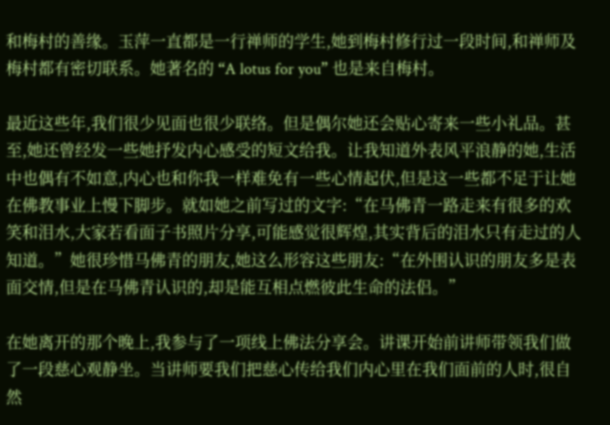和梅村的善缘。玉萍一直都是一行禅师的学生,她到梅村修行过一段时间,和禅师及梅村都有密切联系。她著名的 “A lotus for you” 也是来自梅村。

最近这些年,我们很少见面也很少联络。但是偶尔她还会贴心寄来一些小礼品。甚至,她还曾经发一些她抒发内心感受的短文给我。让我知道外表风平浪静的她,生活中也偶有不如意,内心也和你我一样难免有一些心情起伏,但是这一些都不足于让她在佛教事业上慢下脚步。就如她之前写过的文字:“在马佛青一路走来有很多的欢笑和泪水,大家若看面子书照片分享,可能感觉很辉煌,其实背后的泪水只有走过的人知道。”她很珍惜马佛青的朋友,她这么形容这些朋友:“在外围认识的朋友多是表面交情,但是在马佛青认识的,却是能互相点燃彼此生命的法侣。”

在她离开的那个晚上,我参与了一项线上佛法分享会。讲课开始前讲师带领我们做了一段慈心观静坐。当讲师要我们把慈心传给我们内心里在我们面前的人时,很自然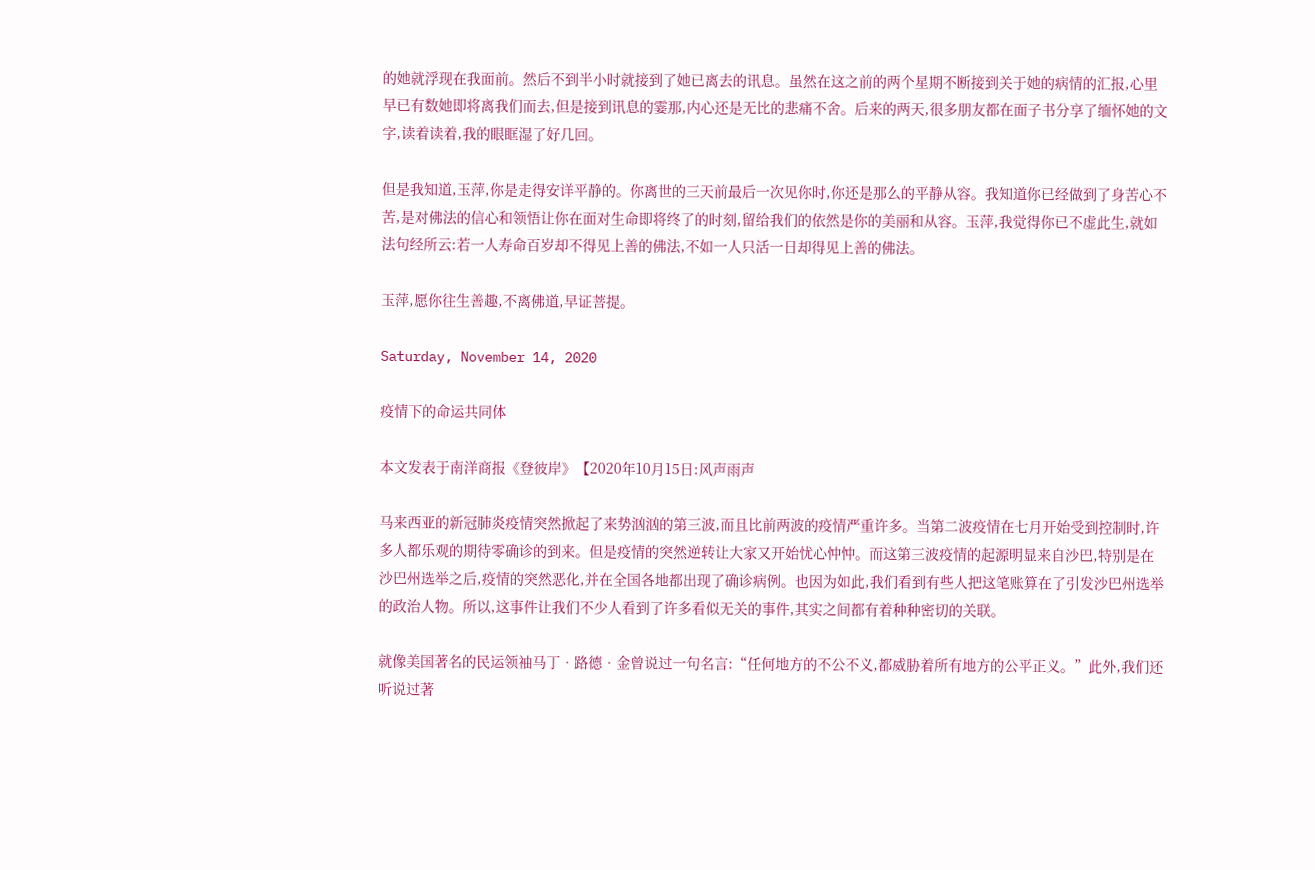的她就浮现在我面前。然后不到半小时就接到了她已离去的讯息。虽然在这之前的两个星期不断接到关于她的病情的汇报,心里早已有数她即将离我们而去,但是接到讯息的霎那,内心还是无比的悲痛不舍。后来的两天,很多朋友都在面子书分享了缅怀她的文字,读着读着,我的眼眶湿了好几回。

但是我知道,玉萍,你是走得安详平静的。你离世的三天前最后一次见你时,你还是那么的平静从容。我知道你已经做到了身苦心不苦,是对佛法的信心和领悟让你在面对生命即将终了的时刻,留给我们的依然是你的美丽和从容。玉萍,我觉得你已不虚此生,就如法句经所云:若一人寿命百岁却不得见上善的佛法,不如一人只活一日却得见上善的佛法。

玉萍,愿你往生善趣,不离佛道,早证菩提。

Saturday, November 14, 2020

疫情下的命运共同体

本文发表于南洋商报《登彼岸》【2020年10月15日:风声雨声

马来西亚的新冠肺炎疫情突然掀起了来势汹汹的第三波,而且比前两波的疫情严重许多。当第二波疫情在七月开始受到控制时,许多人都乐观的期待零确诊的到来。但是疫情的突然逆转让大家又开始忧心忡忡。而这第三波疫情的起源明显来自沙巴,特别是在沙巴州选举之后,疫情的突然恶化,并在全国各地都出现了确诊病例。也因为如此,我们看到有些人把这笔账算在了引发沙巴州选举的政治人物。所以,这事件让我们不少人看到了许多看似无关的事件,其实之间都有着种种密切的关联。

就像美国著名的民运领袖马丁‧路德‧金曾说过一句名言:“任何地方的不公不义,都威胁着所有地方的公平正义。”此外,我们还听说过著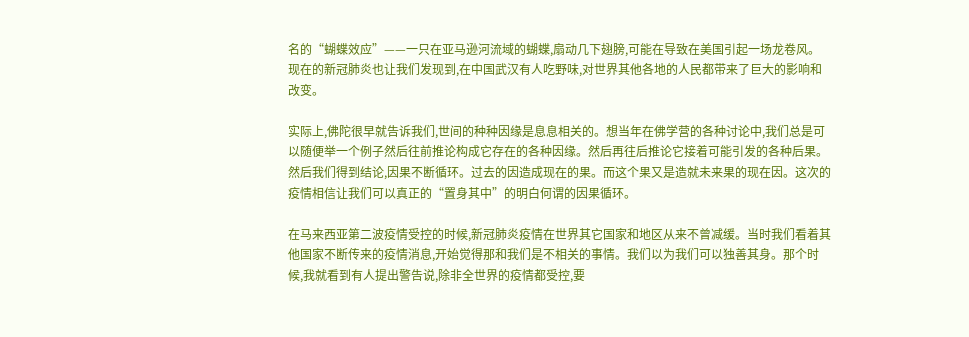名的“蝴蝶效应”——一只在亚马逊河流域的蝴蝶,扇动几下翅膀,可能在导致在美国引起一场龙卷风。现在的新冠肺炎也让我们发现到,在中国武汉有人吃野味,对世界其他各地的人民都带来了巨大的影响和改变。

实际上,佛陀很早就告诉我们,世间的种种因缘是息息相关的。想当年在佛学营的各种讨论中,我们总是可以随便举一个例子然后往前推论构成它存在的各种因缘。然后再往后推论它接着可能引发的各种后果。然后我们得到结论,因果不断循环。过去的因造成现在的果。而这个果又是造就未来果的现在因。这次的疫情相信让我们可以真正的“置身其中”的明白何谓的因果循环。

在马来西亚第二波疫情受控的时候,新冠肺炎疫情在世界其它国家和地区从来不曾减缓。当时我们看着其他国家不断传来的疫情消息,开始觉得那和我们是不相关的事情。我们以为我们可以独善其身。那个时候,我就看到有人提出警告说,除非全世界的疫情都受控,要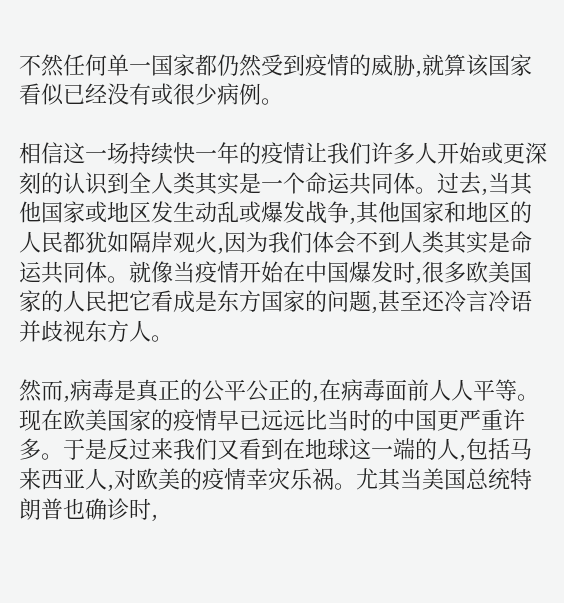不然任何单一国家都仍然受到疫情的威胁,就算该国家看似已经没有或很少病例。

相信这一场持续快一年的疫情让我们许多人开始或更深刻的认识到全人类其实是一个命运共同体。过去,当其他国家或地区发生动乱或爆发战争,其他国家和地区的人民都犹如隔岸观火,因为我们体会不到人类其实是命运共同体。就像当疫情开始在中国爆发时,很多欧美国家的人民把它看成是东方国家的问题,甚至还冷言冷语并歧视东方人。

然而,病毒是真正的公平公正的,在病毒面前人人平等。现在欧美国家的疫情早已远远比当时的中国更严重许多。于是反过来我们又看到在地球这一端的人,包括马来西亚人,对欧美的疫情幸灾乐祸。尤其当美国总统特朗普也确诊时,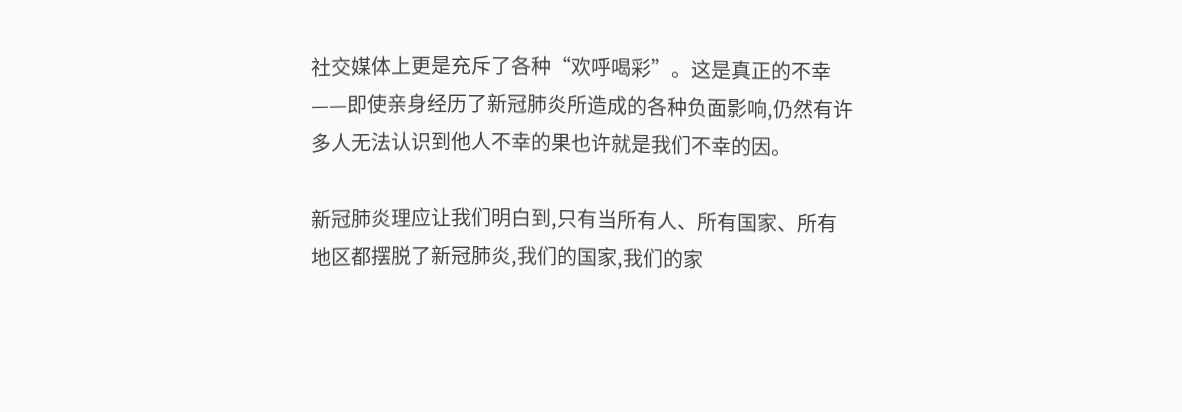社交媒体上更是充斥了各种“欢呼喝彩”。这是真正的不幸——即使亲身经历了新冠肺炎所造成的各种负面影响,仍然有许多人无法认识到他人不幸的果也许就是我们不幸的因。

新冠肺炎理应让我们明白到,只有当所有人、所有国家、所有地区都摆脱了新冠肺炎,我们的国家,我们的家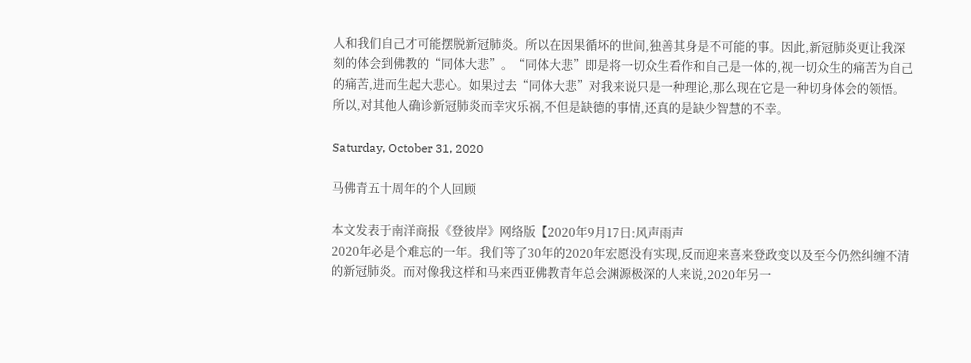人和我们自己才可能摆脱新冠肺炎。所以在因果循坏的世间,独善其身是不可能的事。因此,新冠肺炎更让我深刻的体会到佛教的“同体大悲”。“同体大悲”即是将一切众生看作和自己是一体的,视一切众生的痛苦为自己的痛苦,进而生起大悲心。如果过去“同体大悲”对我来说只是一种理论,那么现在它是一种切身体会的领悟。所以,对其他人确诊新冠肺炎而幸灾乐祸,不但是缺德的事情,还真的是缺少智慧的不幸。

Saturday, October 31, 2020

马佛青五十周年的个人回顾

本文发表于南洋商报《登彼岸》网络版【2020年9月17日:风声雨声
2020年必是个难忘的一年。我们等了30年的2020年宏愿没有实现,反而迎来喜来登政变以及至今仍然纠缠不清的新冠肺炎。而对像我这样和马来西亚佛教青年总会渊源极深的人来说,2020年另一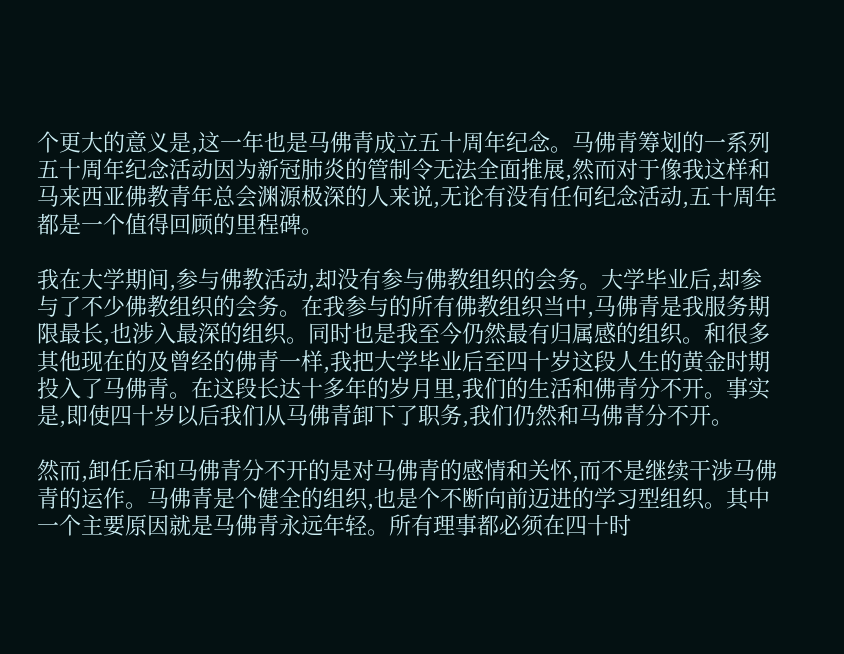个更大的意义是,这一年也是马佛青成立五十周年纪念。马佛青筹划的一系列五十周年纪念活动因为新冠肺炎的管制令无法全面推展,然而对于像我这样和马来西亚佛教青年总会渊源极深的人来说,无论有没有任何纪念活动,五十周年都是一个值得回顾的里程碑。

我在大学期间,参与佛教活动,却没有参与佛教组织的会务。大学毕业后,却参与了不少佛教组织的会务。在我参与的所有佛教组织当中,马佛青是我服务期限最长,也涉入最深的组织。同时也是我至今仍然最有归属感的组织。和很多其他现在的及曾经的佛青一样,我把大学毕业后至四十岁这段人生的黄金时期投入了马佛青。在这段长达十多年的岁月里,我们的生活和佛青分不开。事实是,即使四十岁以后我们从马佛青卸下了职务,我们仍然和马佛青分不开。

然而,卸任后和马佛青分不开的是对马佛青的感情和关怀,而不是继续干涉马佛青的运作。马佛青是个健全的组织,也是个不断向前迈进的学习型组织。其中一个主要原因就是马佛青永远年轻。所有理事都必须在四十时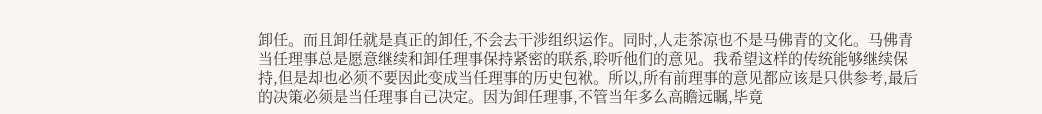卸任。而且卸任就是真正的卸任,不会去干涉组织运作。同时,人走茶凉也不是马佛青的文化。马佛青当任理事总是愿意继续和卸任理事保持紧密的联系,聆听他们的意见。我希望这样的传统能够继续保持,但是却也必须不要因此变成当任理事的历史包袱。所以,所有前理事的意见都应该是只供参考,最后的决策必须是当任理事自己决定。因为卸任理事,不管当年多么高瞻远瞩,毕竟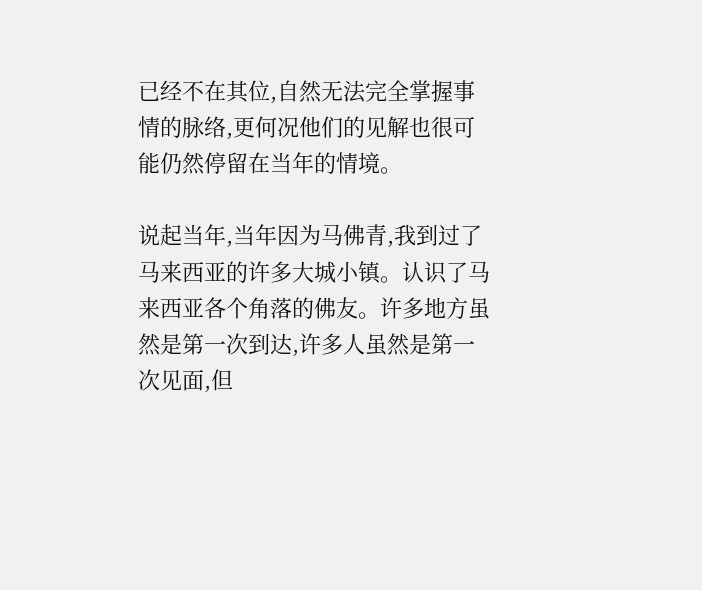已经不在其位,自然无法完全掌握事情的脉络,更何况他们的见解也很可能仍然停留在当年的情境。

说起当年,当年因为马佛青,我到过了马来西亚的许多大城小镇。认识了马来西亚各个角落的佛友。许多地方虽然是第一次到达,许多人虽然是第一次见面,但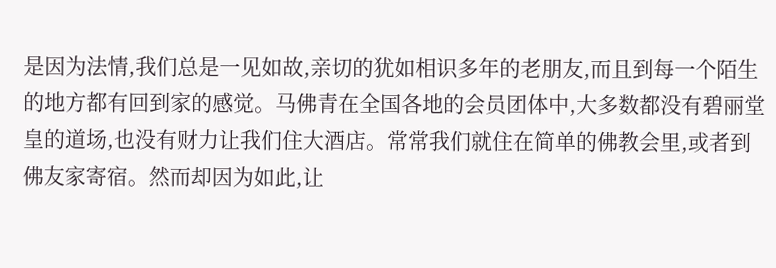是因为法情,我们总是一见如故,亲切的犹如相识多年的老朋友,而且到每一个陌生的地方都有回到家的感觉。马佛青在全国各地的会员团体中,大多数都没有碧丽堂皇的道场,也没有财力让我们住大酒店。常常我们就住在简单的佛教会里,或者到佛友家寄宿。然而却因为如此,让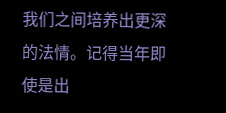我们之间培养出更深的法情。记得当年即使是出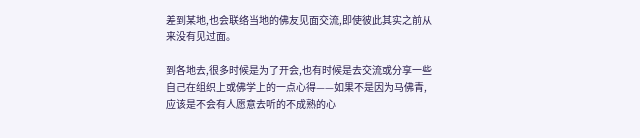差到某地,也会联络当地的佛友见面交流,即使彼此其实之前从来没有见过面。

到各地去,很多时候是为了开会,也有时候是去交流或分享一些自己在组织上或佛学上的一点心得——如果不是因为马佛青,应该是不会有人愿意去听的不成熟的心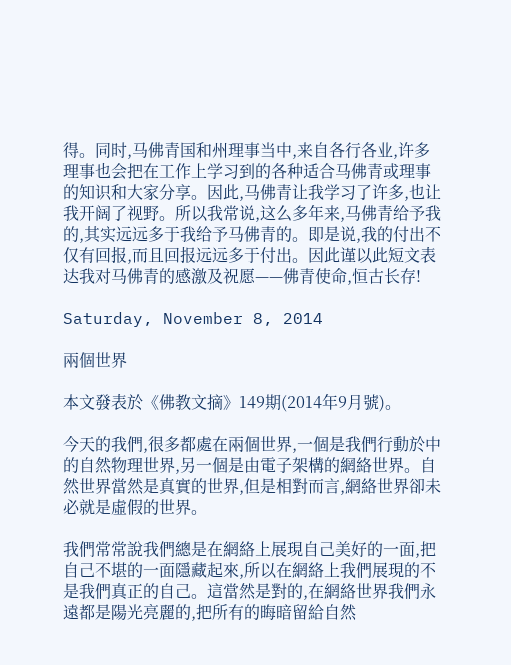得。同时,马佛青国和州理事当中,来自各行各业,许多理事也会把在工作上学习到的各种适合马佛青或理事的知识和大家分享。因此,马佛青让我学习了许多,也让我开阔了视野。所以我常说,这么多年来,马佛青给予我的,其实远远多于我给予马佛青的。即是说,我的付出不仅有回报,而且回报远远多于付出。因此谨以此短文表达我对马佛青的感激及祝愿——佛青使命,恒古长存!

Saturday, November 8, 2014

兩個世界

本文發表於《佛教文摘》149期(2014年9月號)。

今天的我們,很多都處在兩個世界,一個是我們行動於中的自然物理世界,另一個是由電子架構的網絡世界。自然世界當然是真實的世界,但是相對而言,網絡世界卻未必就是虛假的世界。

我們常常說我們總是在網絡上展現自己美好的一面,把自己不堪的一面隱藏起來,所以在網絡上我們展現的不是我們真正的自己。這當然是對的,在網絡世界我們永遠都是陽光亮麗的,把所有的晦暗留給自然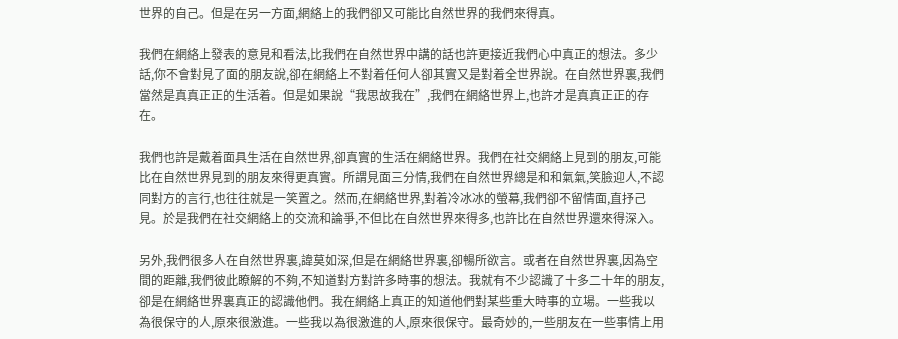世界的自己。但是在另一方面,網絡上的我們卻又可能比自然世界的我們來得真。

我們在網絡上發表的意見和看法,比我們在自然世界中講的話也許更接近我們心中真正的想法。多少話,你不會對見了面的朋友說,卻在網絡上不對着任何人卻其實又是對着全世界說。在自然世界裏,我們當然是真真正正的生活着。但是如果說“我思故我在”,我們在網絡世界上,也許才是真真正正的存在。

我們也許是戴着面具生活在自然世界,卻真實的生活在網絡世界。我們在社交網絡上見到的朋友,可能比在自然世界見到的朋友來得更真實。所謂見面三分情,我們在自然世界總是和和氣氣,笑臉迎人,不認同對方的言行,也往往就是一笑置之。然而,在網絡世界,對着冷冰冰的螢幕,我們卻不留情面,直抒己見。於是我們在社交網絡上的交流和論爭,不但比在自然世界來得多,也許比在自然世界還來得深入。

另外,我們很多人在自然世界裏,諱莫如深,但是在網絡世界裏,卻暢所欲言。或者在自然世界裏,因為空間的距離,我們彼此瞭解的不夠,不知道對方對許多時事的想法。我就有不少認識了十多二十年的朋友,卻是在網絡世界裏真正的認識他們。我在網絡上真正的知道他們對某些重大時事的立場。一些我以為很保守的人,原來很激進。一些我以為很激進的人,原來很保守。最奇妙的,一些朋友在一些事情上用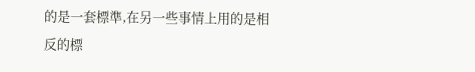的是一套標準,在另一些事情上用的是相反的標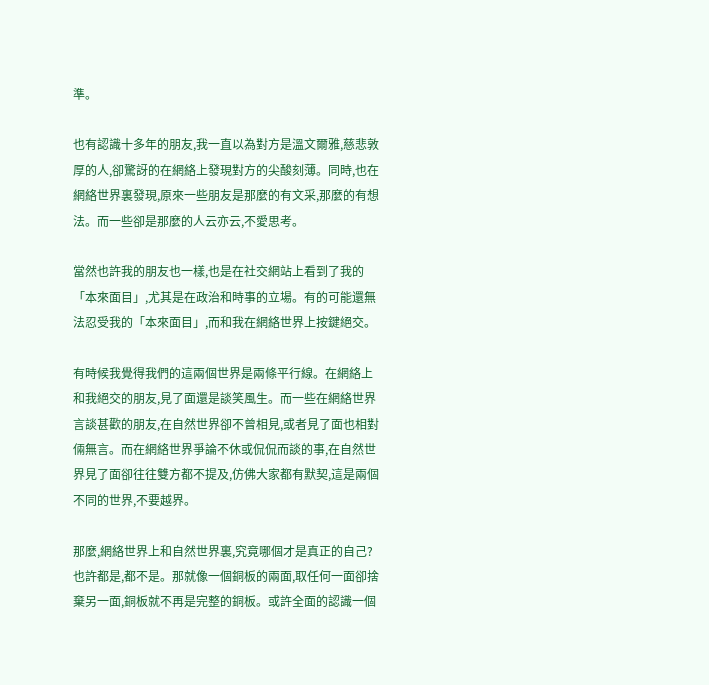準。

也有認識十多年的朋友,我一直以為對方是溫文爾雅,慈悲敦厚的人,卻驚訝的在網絡上發現對方的尖酸刻薄。同時,也在網絡世界裏發現,原來一些朋友是那麼的有文采,那麼的有想法。而一些卻是那麼的人云亦云,不愛思考。

當然也許我的朋友也一樣,也是在社交網站上看到了我的「本來面目」,尤其是在政治和時事的立場。有的可能還無法忍受我的「本來面目」,而和我在網絡世界上按鍵絕交。

有時候我覺得我們的這兩個世界是兩條平行線。在網絡上和我絕交的朋友,見了面還是談笑風生。而一些在網絡世界言談甚歡的朋友,在自然世界卻不曾相見,或者見了面也相對倆無言。而在網絡世界爭論不休或侃侃而談的事,在自然世界見了面卻往往雙方都不提及,仿佛大家都有默契,這是兩個不同的世界,不要越界。

那麼,網絡世界上和自然世界裏,究竟哪個才是真正的自己?也許都是,都不是。那就像一個銅板的兩面,取任何一面卻捨棄另一面,銅板就不再是完整的銅板。或許全面的認識一個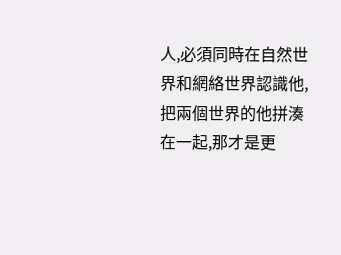人,必須同時在自然世界和網絡世界認識他,把兩個世界的他拼湊在一起,那才是更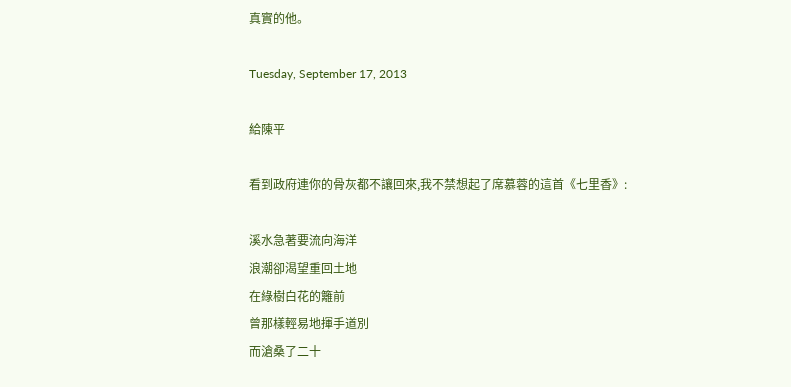真實的他。

Tuesday, September 17, 2013

給陳平

看到政府連你的骨灰都不讓回來,我不禁想起了席慕蓉的這首《七里香》:

溪水急著要流向海洋
浪潮卻渴望重回土地
在綠樹白花的籬前
曾那樣輕易地揮手道別
而滄桑了二十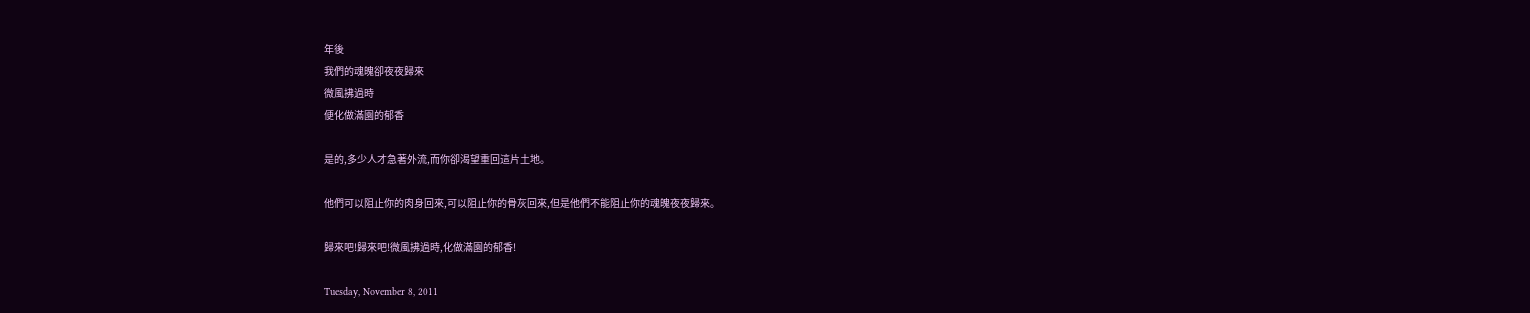年後
我們的魂魄卻夜夜歸來
微風拂過時
便化做滿園的郁香

是的,多少人才急著外流,而你卻渴望重回這片土地。

他們可以阻止你的肉身回來,可以阻止你的骨灰回來,但是他們不能阻止你的魂魄夜夜歸來。

歸來吧!歸來吧!微風拂過時,化做滿園的郁香!

Tuesday, November 8, 2011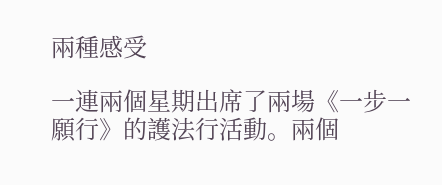兩種感受

一連兩個星期出席了兩場《一步一願行》的護法行活動。兩個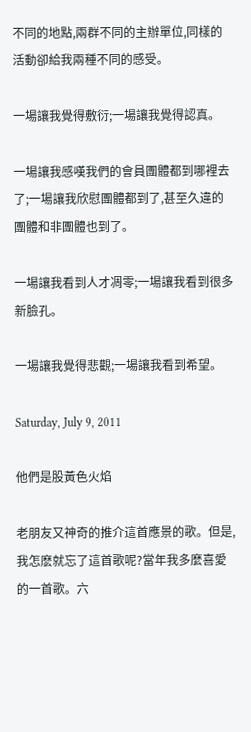不同的地點,兩群不同的主辦單位,同樣的活動卻給我兩種不同的感受。

一場讓我覺得敷衍;一場讓我覺得認真。

一場讓我感嘆我們的會員團體都到哪裡去了;一場讓我欣慰團體都到了,甚至久違的團體和非團體也到了。

一場讓我看到人才凋零;一場讓我看到很多新臉孔。

一場讓我覺得悲觀;一場讓我看到希望。

Saturday, July 9, 2011

他們是股黃色火焰

老朋友又神奇的推介這首應景的歌。但是,我怎麽就忘了這首歌呢?當年我多麼喜愛的一首歌。六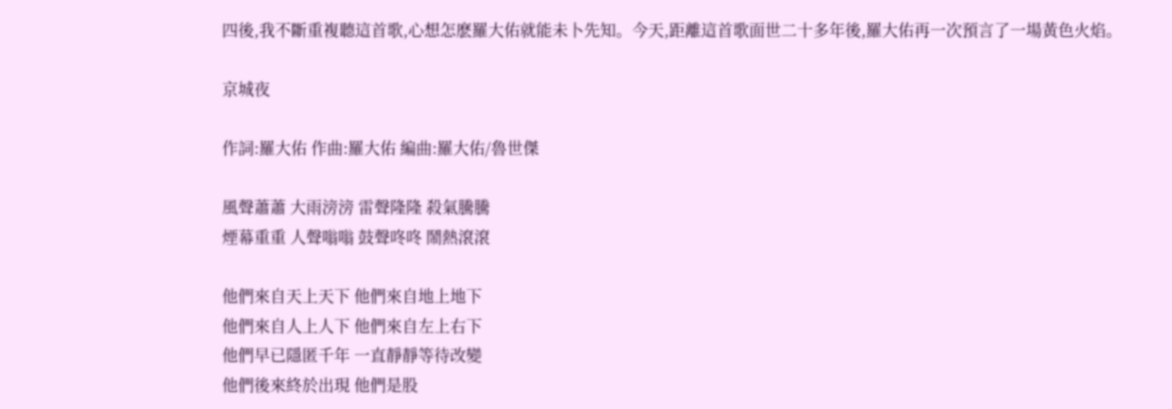四後,我不斷重複聽這首歌,心想怎麽羅大佑就能未卜先知。今天,距離這首歌面世二十多年後,羅大佑再一次預言了一場黃色火焰。

京城夜

作詞:羅大佑 作曲:羅大佑 編曲:羅大佑/魯世傑

風聲蕭蕭 大雨滂滂 雷聲隆隆 殺氣騰騰
煙幕重重 人聲嗡嗡 鼓聲咚咚 鬧熱滾滾

他們來自天上天下 他們來自地上地下
他們來自人上人下 他們來自左上右下
他們早已隱匿千年 一直靜靜等待改變
他們後來終於出現 他們是股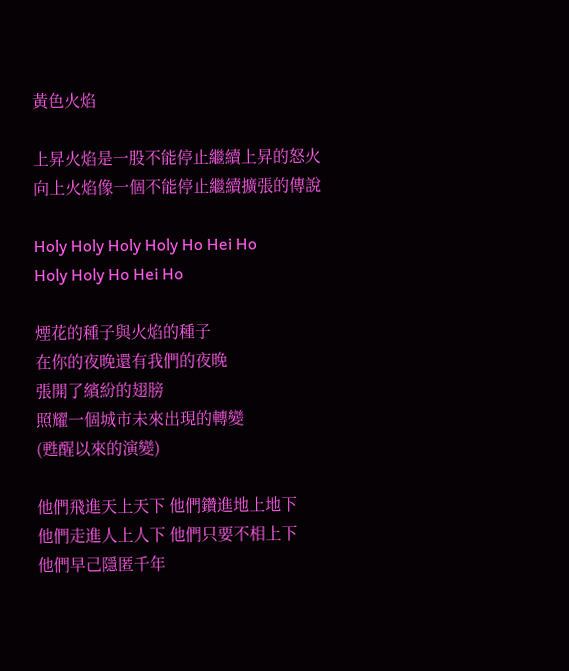黃色火焰

上昇火焰是一股不能停止繼續上昇的怒火
向上火焰像一個不能停止繼續擴張的傳說

Holy Holy Holy Holy Ho Hei Ho
Holy Holy Ho Hei Ho

煙花的種子與火焰的種子
在你的夜晚還有我們的夜晚
張開了繽紛的翅膀
照耀一個城市未來出現的轉變
(甦醒以來的演變)

他們飛進天上天下 他們鑽進地上地下
他們走進人上人下 他們只要不相上下
他們早己隱匿千年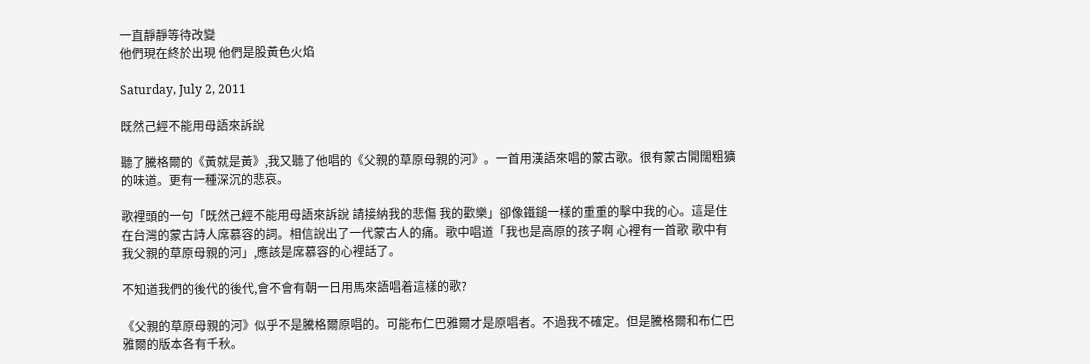一直靜靜等待改變
他們現在終於出現 他們是股黃色火焰

Saturday, July 2, 2011

既然己經不能用母語來訴說

聽了騰格爾的《黃就是黃》,我又聽了他唱的《父親的草原母親的河》。一首用漢語來唱的蒙古歌。很有蒙古開闊粗獷的味道。更有一種深沉的悲哀。

歌裡頭的一句「既然己經不能用母語來訴說 請接納我的悲傷 我的歡樂」卻像鐵鎚一樣的重重的擊中我的心。這是住在台灣的蒙古詩人席慕容的詞。相信說出了一代蒙古人的痛。歌中唱道「我也是高原的孩子啊 心裡有一首歌 歌中有我父親的草原母親的河」,應該是席慕容的心裡話了。

不知道我們的後代的後代,會不會有朝一日用馬來語唱着這樣的歌?

《父親的草原母親的河》似乎不是騰格爾原唱的。可能布仁巴雅爾才是原唱者。不過我不確定。但是騰格爾和布仁巴雅爾的版本各有千秋。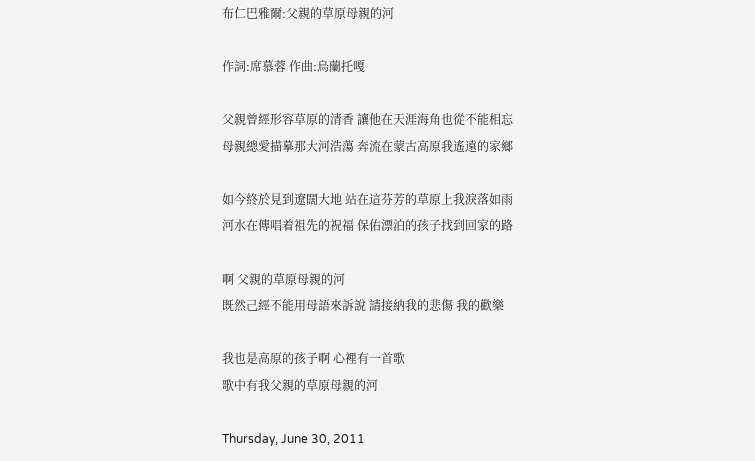布仁巴雅爾:父親的草原母親的河

作詞:席慕蓉 作曲:烏蘭托嘎

父親曾經形容草原的清香 讓他在天涯海角也從不能相忘
母親總愛描摹那大河浩蕩 奔流在蒙古高原我遙遠的家鄉

如今終於見到遼闊大地 站在這芬芳的草原上我淚落如雨
河水在傳唱着祖先的祝福 保佑漂泊的孩子找到回家的路

啊 父親的草原母親的河
既然己經不能用母語來訴說 請接納我的悲傷 我的歡樂

我也是高原的孩子啊 心裡有一首歌
歌中有我父親的草原母親的河

Thursday, June 30, 2011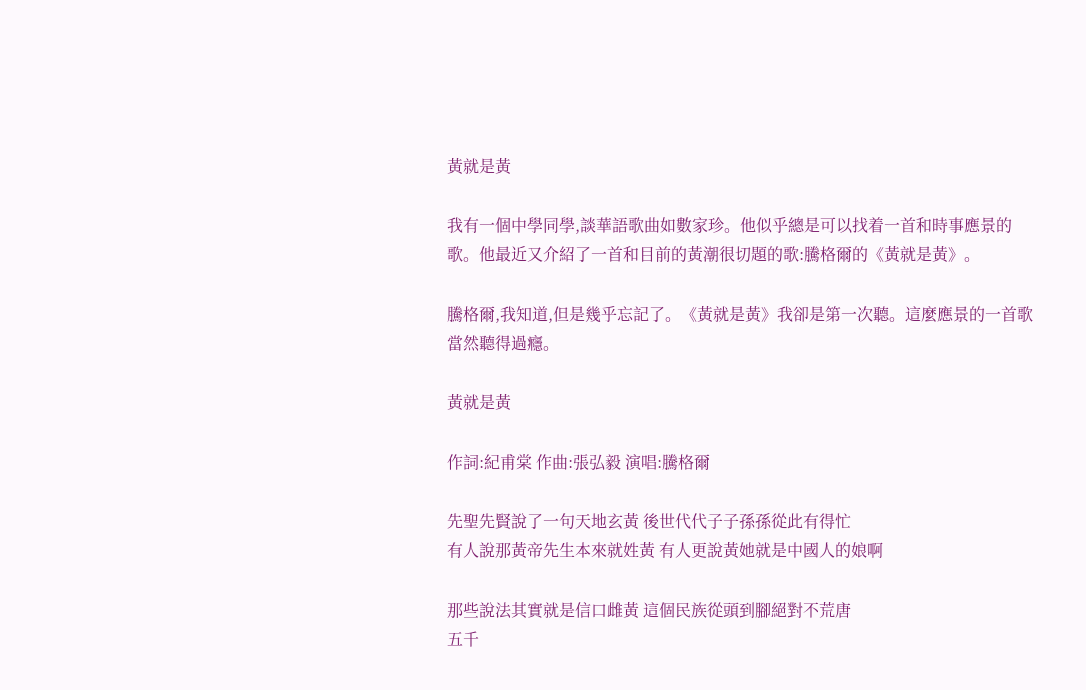黃就是黃

我有一個中學同學,談華語歌曲如數家珍。他似乎總是可以找着一首和時事應景的歌。他最近又介紹了一首和目前的黃潮很切題的歌:騰格爾的《黃就是黃》。

騰格爾,我知道,但是幾乎忘記了。《黃就是黃》我卻是第一次聽。這麼應景的一首歌當然聽得過癮。

黃就是黃

作詞:紀甫棠 作曲:張弘毅 演唱:騰格爾

先聖先賢說了一句天地玄黃 後世代代子子孫孫從此有得忙
有人說那黃帝先生本來就姓黃 有人更說黃她就是中國人的娘啊

那些說法其實就是信口雌黃 這個民族從頭到腳絕對不荒唐
五千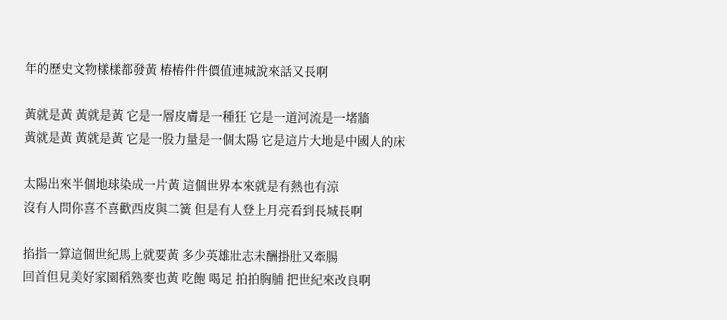年的歷史文物樣樣都發黃 樁樁件件價值連城說來話又長啊

黃就是黃 黃就是黃 它是一層皮膚是一種狂 它是一道河流是一堵牆
黃就是黃 黃就是黃 它是一股力量是一個太陽 它是這片大地是中國人的床

太陽出來半個地球染成一片黃 這個世界本來就是有熱也有涼
沒有人問你喜不喜歡西皮與二簧 但是有人登上月亮看到長城長啊

掐指一算這個世紀馬上就要黃 多少英雄壯志未酬掛肚又牽腸
回首但見美好家園稻熟麥也黃 吃飽 喝足 拍拍胸脯 把世紀來改良啊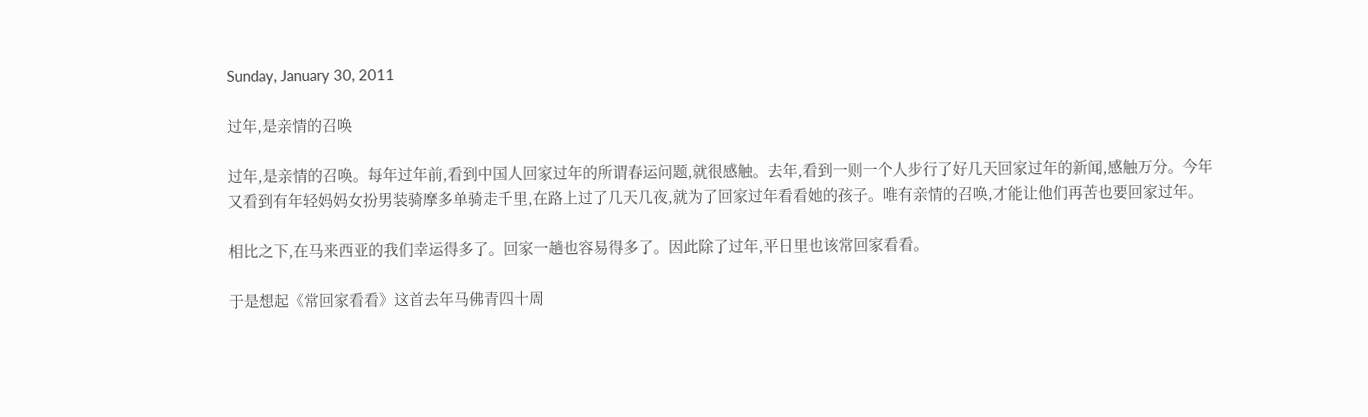Sunday, January 30, 2011

过年,是亲情的召唤

过年,是亲情的召唤。每年过年前,看到中国人回家过年的所谓春运问题,就很感触。去年,看到一则一个人步行了好几天回家过年的新闻,感触万分。今年又看到有年轻妈妈女扮男装骑摩多单骑走千里,在路上过了几天几夜,就为了回家过年看看她的孩子。唯有亲情的召唤,才能让他们再苦也要回家过年。

相比之下,在马来西亚的我们幸运得多了。回家一趟也容易得多了。因此除了过年,平日里也该常回家看看。

于是想起《常回家看看》这首去年马佛青四十周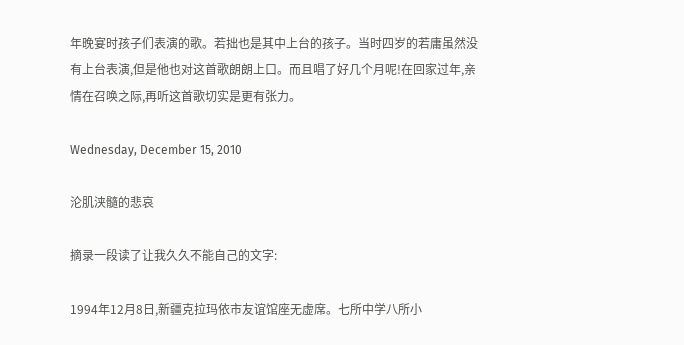年晚宴时孩子们表演的歌。若拙也是其中上台的孩子。当时四岁的若庸虽然没有上台表演,但是他也对这首歌朗朗上口。而且唱了好几个月呢!在回家过年,亲情在召唤之际,再听这首歌切实是更有张力。

Wednesday, December 15, 2010

沦肌浃髓的悲哀

摘录一段读了让我久久不能自己的文字:

1994年12月8日,新疆克拉玛依市友谊馆座无虚席。七所中学八所小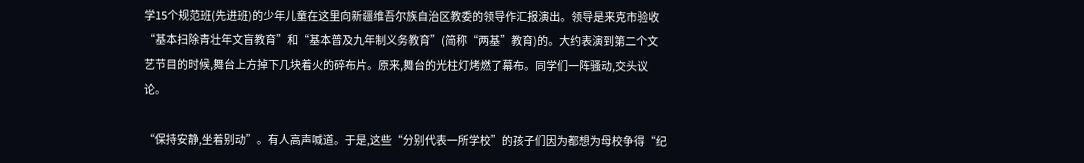学15个规范班(先进班)的少年儿童在这里向新疆维吾尔族自治区教委的领导作汇报演出。领导是来克市验收“基本扫除青壮年文盲教育”和“基本普及九年制义务教育”(简称“两基”教育)的。大约表演到第二个文艺节目的时候,舞台上方掉下几块着火的碎布片。原来,舞台的光柱灯烤燃了幕布。同学们一阵骚动,交头议论。

“保持安静,坐着别动”。有人高声喊道。于是,这些“分别代表一所学校”的孩子们因为都想为母校争得“纪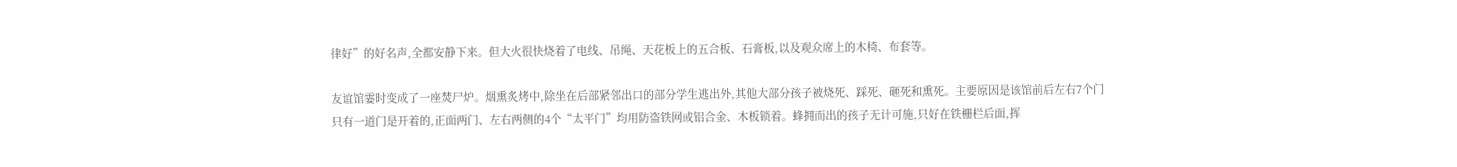律好”的好名声,全都安静下来。但大火很快烧着了电线、吊绳、天花板上的五合板、石膏板,以及观众席上的木椅、布套等。

友谊馆霎时变成了一座焚尸炉。烟熏炙烤中,除坐在后部紧邻出口的部分学生逃出外,其他大部分孩子被烧死、踩死、砸死和熏死。主要原因是该馆前后左右7个门只有一道门是开着的,正面两门、左右两侧的4个“太平门”均用防盗铁网或铝合金、木板锁着。蜂拥而出的孩子无计可施,只好在铁栅栏后面,挥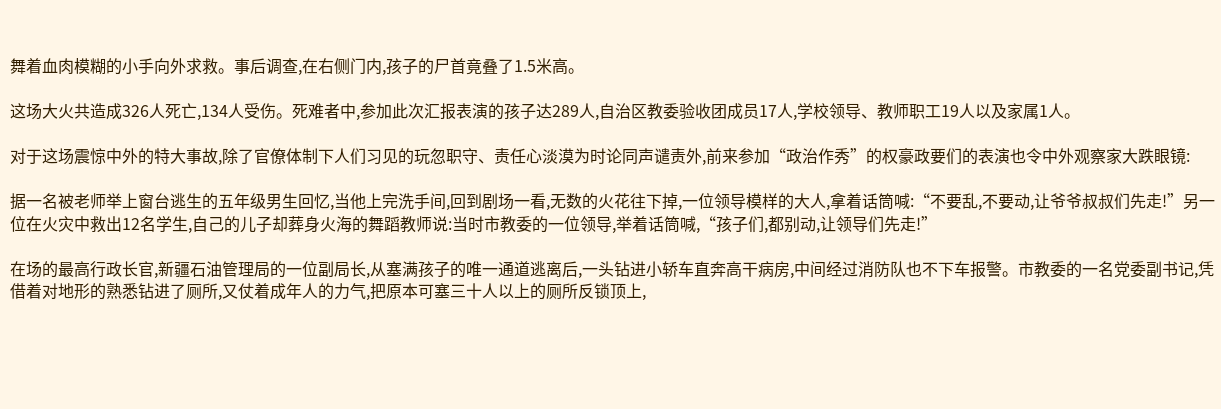舞着血肉模糊的小手向外求救。事后调查,在右侧门内,孩子的尸首竟叠了1.5米高。

这场大火共造成326人死亡,134人受伤。死难者中,参加此次汇报表演的孩子达289人,自治区教委验收团成员17人,学校领导、教师职工19人以及家属1人。

对于这场震惊中外的特大事故,除了官僚体制下人们习见的玩忽职守、责任心淡漠为时论同声谴责外,前来参加“政治作秀”的权豪政要们的表演也令中外观察家大跌眼镜:

据一名被老师举上窗台逃生的五年级男生回忆,当他上完洗手间,回到剧场一看,无数的火花往下掉,一位领导模样的大人,拿着话筒喊:“不要乱,不要动,让爷爷叔叔们先走!”另一位在火灾中救出12名学生,自己的儿子却葬身火海的舞蹈教师说:当时市教委的一位领导,举着话筒喊,“孩子们,都别动,让领导们先走!”

在场的最高行政长官,新疆石油管理局的一位副局长,从塞满孩子的唯一通道逃离后,一头钻进小轿车直奔高干病房,中间经过消防队也不下车报警。市教委的一名党委副书记,凭借着对地形的熟悉钻进了厕所,又仗着成年人的力气,把原本可塞三十人以上的厕所反锁顶上,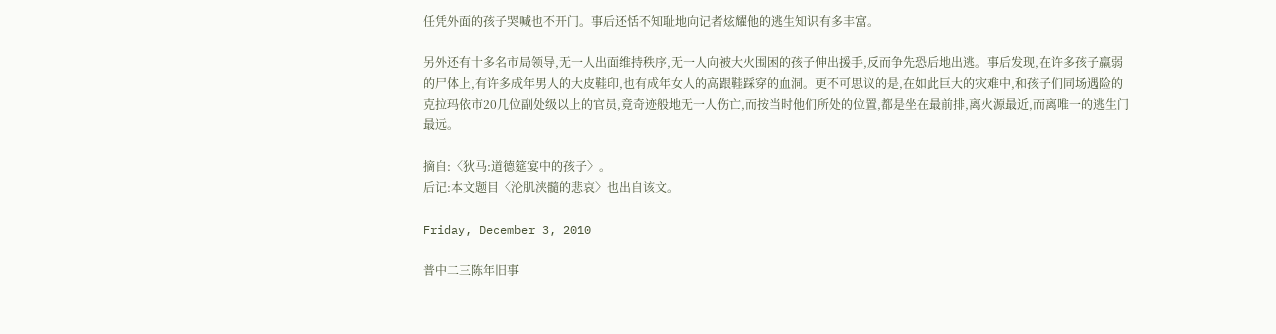任凭外面的孩子哭喊也不开门。事后还恬不知耻地向记者炫耀他的逃生知识有多丰富。

另外还有十多名市局领导,无一人出面维持秩序,无一人向被大火围困的孩子伸出援手,反而争先恐后地出逃。事后发现,在许多孩子羸弱的尸体上,有许多成年男人的大皮鞋印,也有成年女人的高跟鞋踩穿的血洞。更不可思议的是,在如此巨大的灾难中,和孩子们同场遇险的克拉玛依市20几位副处级以上的官员,竟奇迹般地无一人伤亡,而按当时他们所处的位置,都是坐在最前排,离火源最近,而离唯一的逃生门最远。

摘自:〈狄马:道德筵宴中的孩子〉。
后记:本文题目〈沦肌浃髓的悲哀〉也出自该文。

Friday, December 3, 2010

普中二三陈年旧事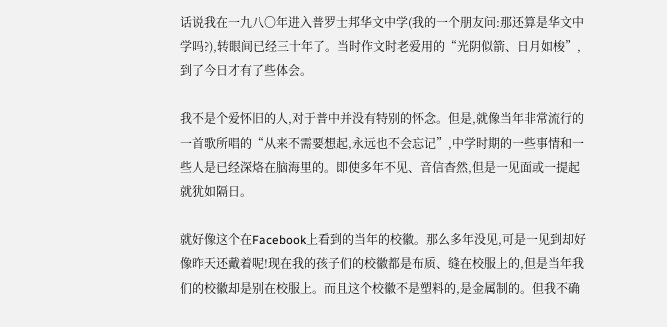话说我在一九八〇年进入普罗士邦华文中学(我的一个朋友问:那还算是华文中学吗?),转眼间已经三十年了。当时作文时老爱用的“光阴似箭、日月如梭”,到了今日才有了些体会。

我不是个爱怀旧的人,对于普中并没有特别的怀念。但是,就像当年非常流行的一首歌所唱的“从来不需要想起,永远也不会忘记”,中学时期的一些事情和一些人是已经深烙在脑海里的。即使多年不见、音信杳然,但是一见面或一提起就犹如隔日。

就好像这个在Facebook上看到的当年的校徽。那么多年没见,可是一见到却好像昨天还戴着呢!现在我的孩子们的校徽都是布质、缝在校服上的,但是当年我们的校徽却是别在校服上。而且这个校徽不是塑料的,是金属制的。但我不确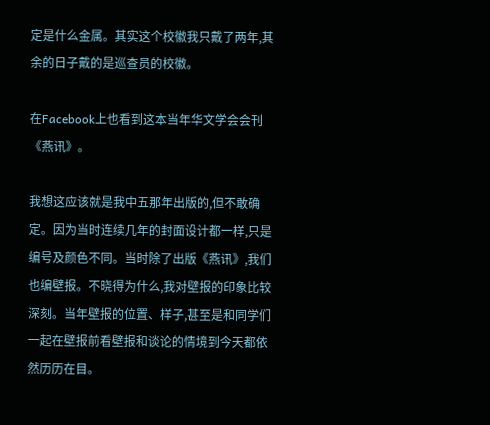定是什么金属。其实这个校徽我只戴了两年,其余的日子戴的是巡查员的校徽。

在Facebook上也看到这本当年华文学会会刊《燕讯》。

我想这应该就是我中五那年出版的,但不敢确定。因为当时连续几年的封面设计都一样,只是编号及颜色不同。当时除了出版《燕讯》,我们也编壁报。不晓得为什么,我对壁报的印象比较深刻。当年壁报的位置、样子,甚至是和同学们一起在壁报前看壁报和谈论的情境到今天都依然历历在目。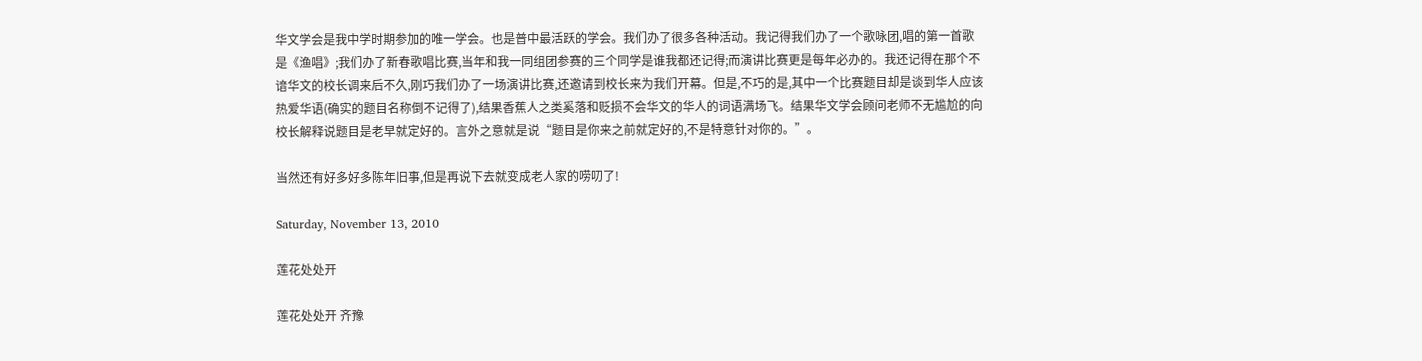华文学会是我中学时期参加的唯一学会。也是普中最活跃的学会。我们办了很多各种活动。我记得我们办了一个歌咏团,唱的第一首歌是《渔唱》;我们办了新春歌唱比赛,当年和我一同组团参赛的三个同学是谁我都还记得;而演讲比赛更是每年必办的。我还记得在那个不谙华文的校长调来后不久,刚巧我们办了一场演讲比赛,还邀请到校长来为我们开幕。但是,不巧的是,其中一个比赛题目却是谈到华人应该热爱华语(确实的题目名称倒不记得了),结果香蕉人之类奚落和贬损不会华文的华人的词语满场飞。结果华文学会顾问老师不无尴尬的向校长解释说题目是老早就定好的。言外之意就是说“题目是你来之前就定好的,不是特意针对你的。”。

当然还有好多好多陈年旧事,但是再说下去就变成老人家的唠叨了!

Saturday, November 13, 2010

莲花处处开

莲花处处开 齐豫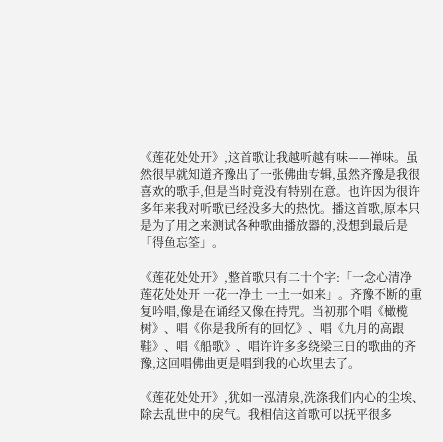《莲花处处开》,这首歌让我越听越有味——禅味。虽然很早就知道齐豫出了一张佛曲专辑,虽然齐豫是我很喜欢的歌手,但是当时竟没有特别在意。也许因为很许多年来我对听歌已经没多大的热忱。播这首歌,原本只是为了用之来测试各种歌曲播放器的,没想到最后是「得鱼忘筌」。

《莲花处处开》,整首歌只有二十个字:「一念心清净 莲花处处开 一花一净土 一土一如来」。齐豫不断的重复吟唱,像是在诵经又像在持咒。当初那个唱《橄榄树》、唱《你是我所有的回忆》、唱《九月的高跟鞋》、唱《船歌》、唱许许多多绕梁三日的歌曲的齐豫,这回唱佛曲更是唱到我的心坎里去了。

《莲花处处开》,犹如一泓清泉,洗涤我们内心的尘埃、除去乱世中的戾气。我相信这首歌可以抚平很多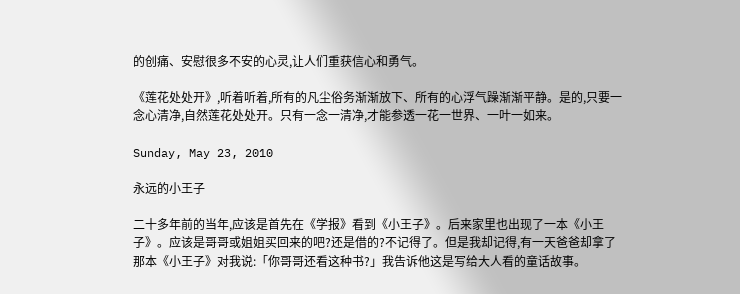的创痛、安慰很多不安的心灵,让人们重获信心和勇气。

《莲花处处开》,听着听着,所有的凡尘俗务渐渐放下、所有的心浮气躁渐渐平静。是的,只要一念心清净,自然莲花处处开。只有一念一清净,才能参透一花一世界、一叶一如来。

Sunday, May 23, 2010

永远的小王子

二十多年前的当年,应该是首先在《学报》看到《小王子》。后来家里也出现了一本《小王子》。应该是哥哥或姐姐买回来的吧?还是借的?不记得了。但是我却记得,有一天爸爸却拿了那本《小王子》对我说:「你哥哥还看这种书?」我告诉他这是写给大人看的童话故事。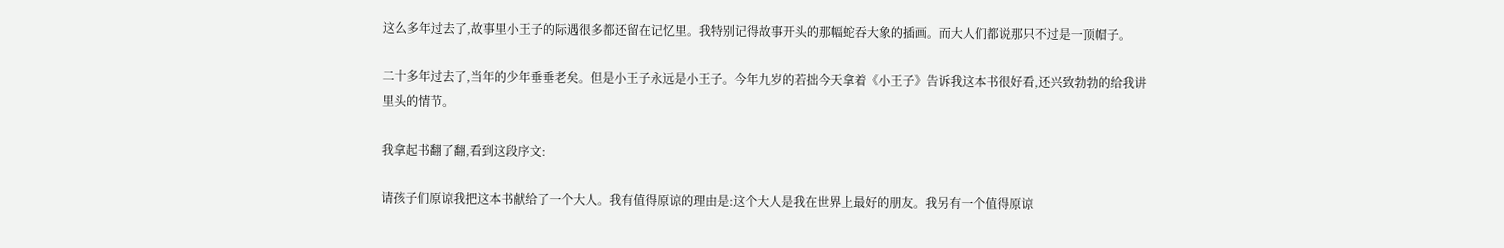这么多年过去了,故事里小王子的际遇很多都还留在记忆里。我特别记得故事开头的那幅蛇吞大象的插画。而大人们都说那只不过是一顶帽子。

二十多年过去了,当年的少年垂垂老矣。但是小王子永远是小王子。今年九岁的若拙今天拿着《小王子》告诉我这本书很好看,还兴致勃勃的给我讲里头的情节。

我拿起书翻了翻,看到这段序文:

请孩子们原谅我把这本书献给了一个大人。我有值得原谅的理由是:这个大人是我在世界上最好的朋友。我另有一个值得原谅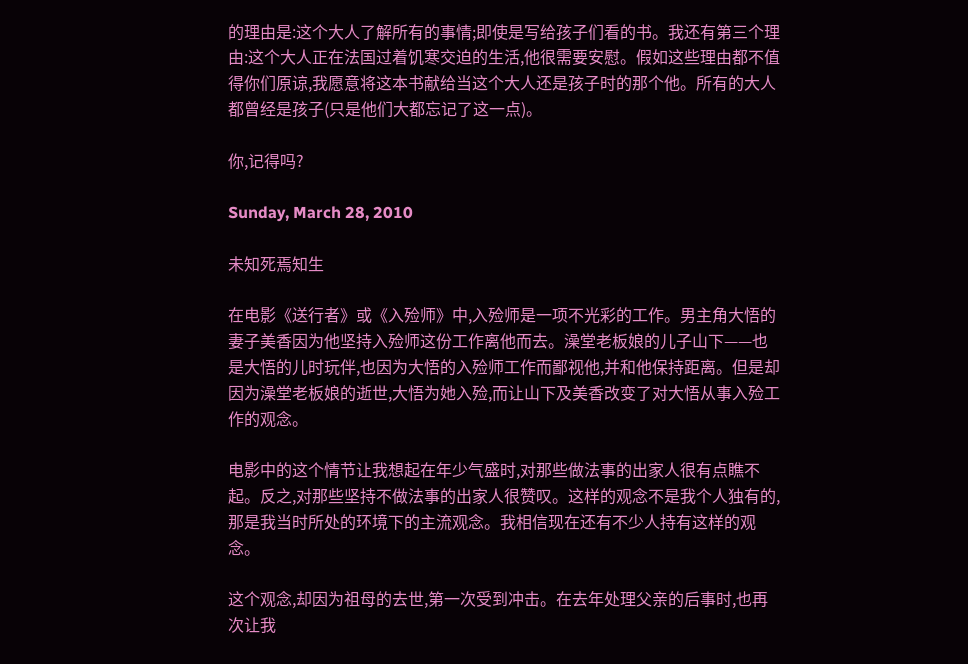的理由是:这个大人了解所有的事情;即使是写给孩子们看的书。我还有第三个理由:这个大人正在法国过着饥寒交迫的生活,他很需要安慰。假如这些理由都不值得你们原谅,我愿意将这本书献给当这个大人还是孩子时的那个他。所有的大人都曾经是孩子(只是他们大都忘记了这一点)。

你,记得吗?

Sunday, March 28, 2010

未知死焉知生

在电影《送行者》或《入殓师》中,入殓师是一项不光彩的工作。男主角大悟的妻子美香因为他坚持入殓师这份工作离他而去。澡堂老板娘的儿子山下——也是大悟的儿时玩伴,也因为大悟的入殓师工作而鄙视他,并和他保持距离。但是却因为澡堂老板娘的逝世,大悟为她入殓,而让山下及美香改变了对大悟从事入殓工作的观念。

电影中的这个情节让我想起在年少气盛时,对那些做法事的出家人很有点瞧不起。反之,对那些坚持不做法事的出家人很赞叹。这样的观念不是我个人独有的,那是我当时所处的环境下的主流观念。我相信现在还有不少人持有这样的观念。

这个观念,却因为祖母的去世,第一次受到冲击。在去年处理父亲的后事时,也再次让我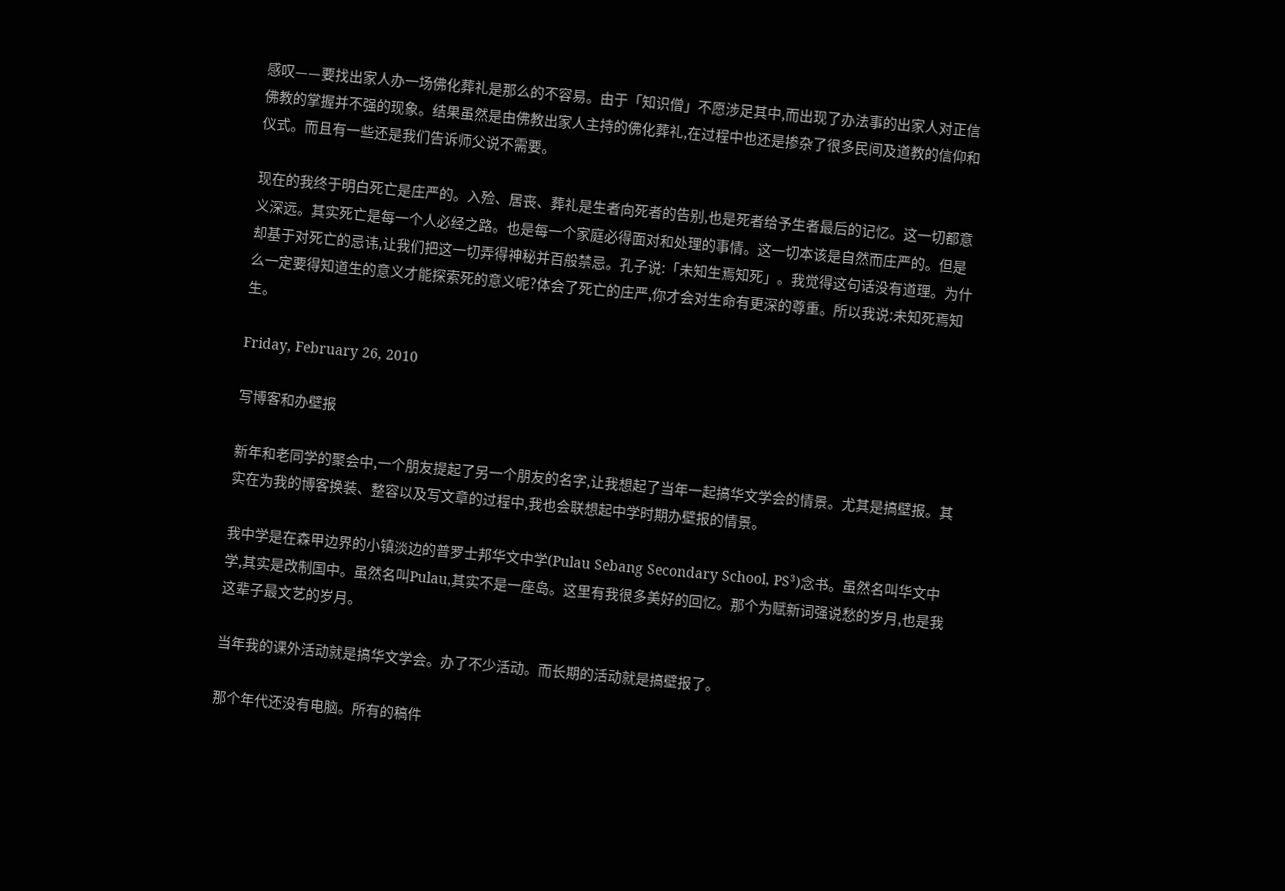感叹——要找出家人办一场佛化葬礼是那么的不容易。由于「知识僧」不愿涉足其中,而出现了办法事的出家人对正信佛教的掌握并不强的现象。结果虽然是由佛教出家人主持的佛化葬礼,在过程中也还是掺杂了很多民间及道教的信仰和仪式。而且有一些还是我们告诉师父说不需要。

现在的我终于明白死亡是庄严的。入殓、居丧、葬礼是生者向死者的告别,也是死者给予生者最后的记忆。这一切都意义深远。其实死亡是每一个人必经之路。也是每一个家庭必得面对和处理的事情。这一切本该是自然而庄严的。但是却基于对死亡的忌讳,让我们把这一切弄得神秘并百般禁忌。孔子说:「未知生焉知死」。我觉得这句话没有道理。为什么一定要得知道生的意义才能探索死的意义呢?体会了死亡的庄严,你才会对生命有更深的尊重。所以我说:未知死焉知生。

Friday, February 26, 2010

写博客和办壁报

新年和老同学的聚会中,一个朋友提起了另一个朋友的名字,让我想起了当年一起搞华文学会的情景。尤其是搞壁报。其实在为我的博客换装、整容以及写文章的过程中,我也会联想起中学时期办壁报的情景。

我中学是在森甲边界的小镇淡边的普罗士邦华文中学(Pulau Sebang Secondary School, PS³)念书。虽然名叫华文中学,其实是改制国中。虽然名叫Pulau,其实不是一座岛。这里有我很多美好的回忆。那个为赋新词强说愁的岁月,也是我这辈子最文艺的岁月。

当年我的课外活动就是搞华文学会。办了不少活动。而长期的活动就是搞壁报了。

那个年代还没有电脑。所有的稿件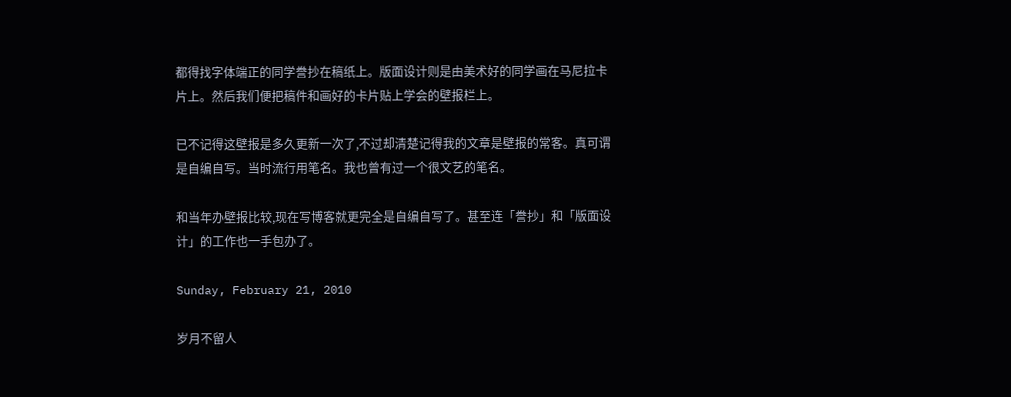都得找字体端正的同学誊抄在稿纸上。版面设计则是由美术好的同学画在马尼拉卡片上。然后我们便把稿件和画好的卡片贴上学会的壁报栏上。

已不记得这壁报是多久更新一次了,不过却清楚记得我的文章是壁报的常客。真可谓是自编自写。当时流行用笔名。我也曾有过一个很文艺的笔名。

和当年办壁报比较,现在写博客就更完全是自编自写了。甚至连「誊抄」和「版面设计」的工作也一手包办了。

Sunday, February 21, 2010

岁月不留人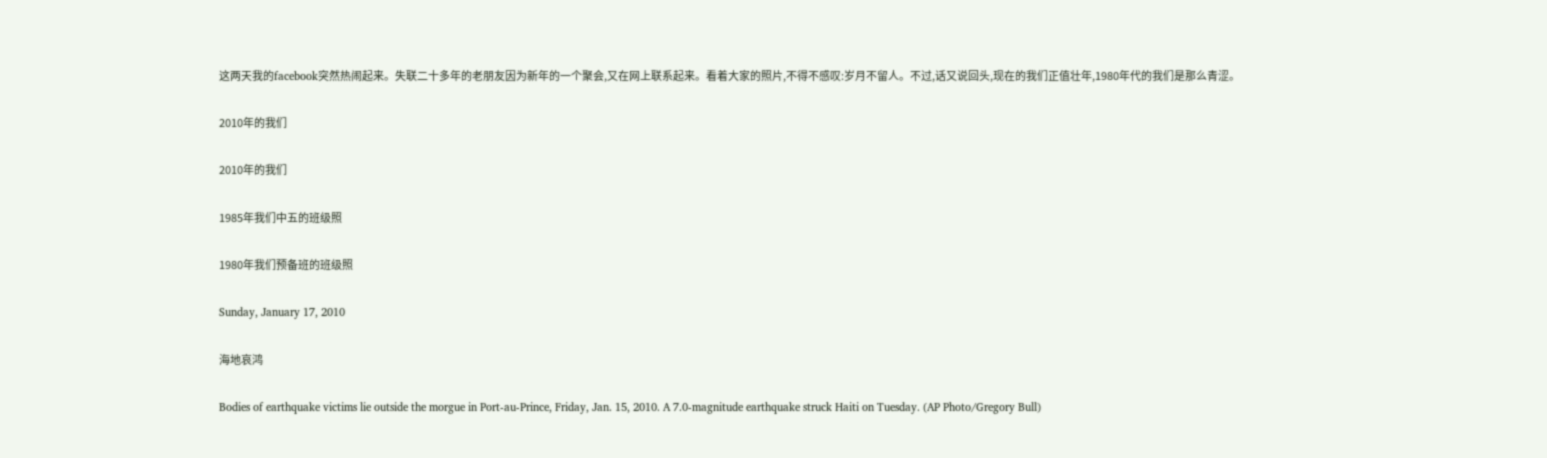这两天我的facebook突然热闹起来。失联二十多年的老朋友因为新年的一个聚会,又在网上联系起来。看着大家的照片,不得不感叹:岁月不留人。不过,话又说回头,现在的我们正值壮年,1980年代的我们是那么青涩。

2010年的我们

2010年的我们

1985年我们中五的班级照

1980年我们预备班的班级照

Sunday, January 17, 2010

海地哀鸿

Bodies of earthquake victims lie outside the morgue in Port-au-Prince, Friday, Jan. 15, 2010. A 7.0-magnitude earthquake struck Haiti on Tuesday. (AP Photo/Gregory Bull)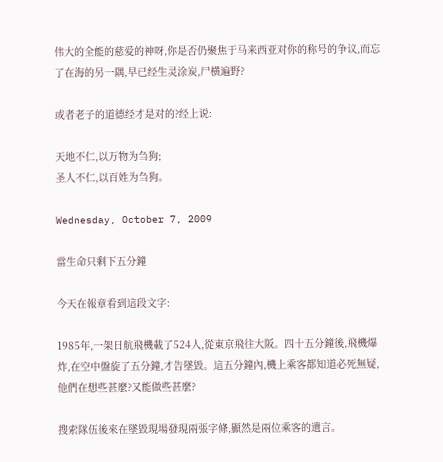伟大的全能的慈爱的神呀,你是否仍聚焦于马来西亚对你的称号的争议,而忘了在海的另一隅,早已经生灵涂炭,尸横遍野?

或者老子的道德经才是对的?经上说:

天地不仁,以万物为刍狗;
圣人不仁,以百姓为刍狗。

Wednesday, October 7, 2009

當生命只剩下五分鐘

今天在報章看到這段文字:

1985年,一架日航飛機載了524人,從東京飛往大阪。四十五分鐘後,飛機爆炸,在空中盤旋了五分鐘,才告墜毀。這五分鐘內,機上乘客都知道必死無疑,他們在想些甚麼?又能做些甚麼?

搜索隊伍後來在墜毀現場發現兩張字條,顯然是兩位乘客的遺言。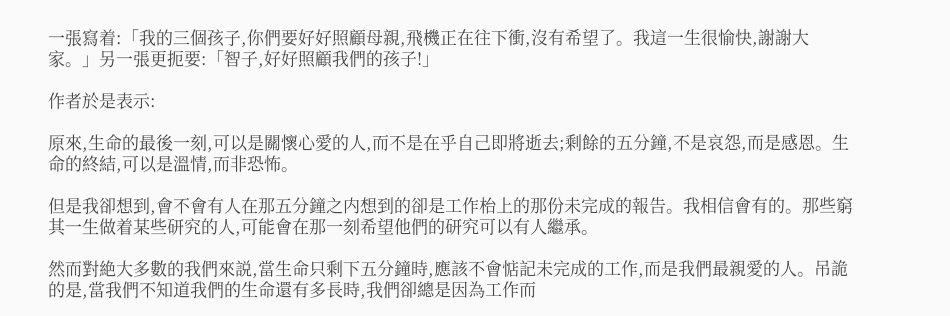一張寫着:「我的三個孩子,你們要好好照顧母親,飛機正在往下衝,沒有希望了。我這一生很愉快,謝謝大家。」另一張更扼要:「智子,好好照顧我們的孩子!」

作者於是表示:

原來,生命的最後一刻,可以是關懷心愛的人,而不是在乎自己即將逝去;剩餘的五分鐘,不是哀怨,而是感恩。生命的終結,可以是溫情,而非恐怖。

但是我卻想到,會不會有人在那五分鐘之内想到的卻是工作枱上的那份未完成的報告。我相信會有的。那些窮其一生做着某些研究的人,可能會在那一刻希望他們的研究可以有人繼承。

然而對絶大多數的我們來説,當生命只剩下五分鐘時,應該不會惦記未完成的工作,而是我們最親愛的人。吊詭的是,當我們不知道我們的生命還有多長時,我們卻總是因為工作而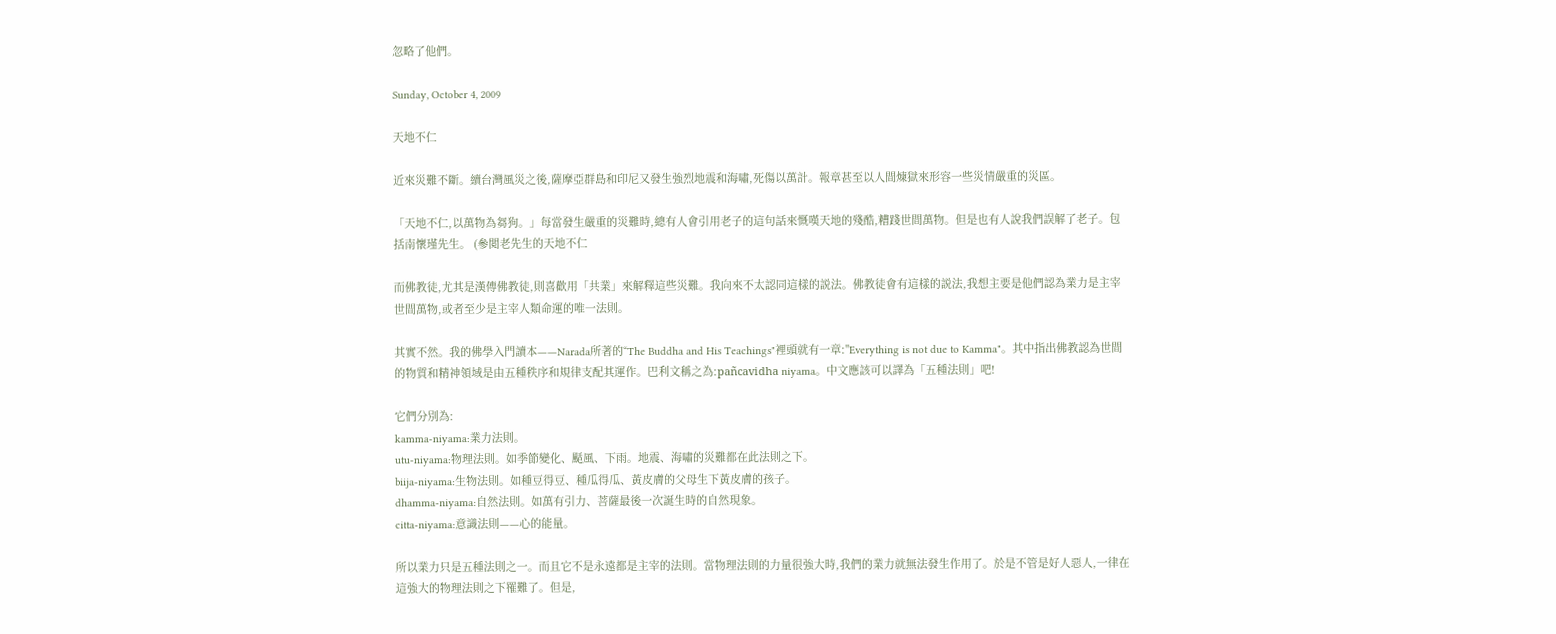忽略了他們。

Sunday, October 4, 2009

天地不仁

近來災難不斷。續台灣風災之後,薩摩亞群島和印尼又發生強烈地震和海嘯,死傷以萬計。報章甚至以人間煉獄來形容一些災情嚴重的災區。

「天地不仁,以萬物為芻狗。」每當發生嚴重的災難時,總有人會引用老子的這句話來慨嘆天地的殘酷,糟踐世間萬物。但是也有人說我們誤解了老子。包括南懷瑾先生。 (參閲老先生的天地不仁

而佛教徒,尤其是漢傳佛教徒,則喜歡用「共業」來解釋這些災難。我向來不太認同這樣的説法。佛教徒會有這樣的説法,我想主要是他們認為業力是主宰世間萬物,或者至少是主宰人類命運的唯一法則。

其實不然。我的佛學入門讀本——Narada所著的“The Buddha and His Teachings"裡頭就有一章:"Everything is not due to Kamma"。其中指出佛教認為世間的物質和精神領域是由五種秩序和規律支配其運作。巴利文稱之為:pañcavidha niyama。中文應該可以譯為「五種法則」吧!

它們分別為:
kamma-niyama:業力法則。
utu-niyama:物理法則。如季節變化、颳風、下雨。地震、海嘯的災難都在此法則之下。
biija-niyama:生物法則。如種豆得豆、種瓜得瓜、黃皮膚的父母生下黃皮膚的孩子。
dhamma-niyama:自然法則。如萬有引力、菩薩最後一次誕生時的自然現象。
citta-niyama:意識法則——心的能量。

所以業力只是五種法則之一。而且它不是永遠都是主宰的法則。當物理法則的力量很強大時,我們的業力就無法發生作用了。於是不管是好人惡人,一律在這強大的物理法則之下罹難了。但是,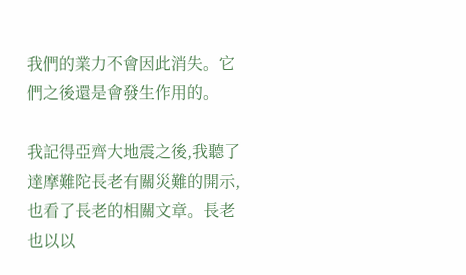我們的業力不會因此消失。它們之後還是會發生作用的。

我記得亞齊大地震之後,我聽了達摩難陀長老有關災難的開示,也看了長老的相關文章。長老也以以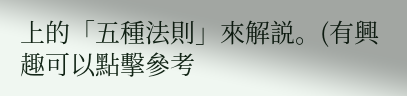上的「五種法則」來解説。(有興趣可以點擊參考